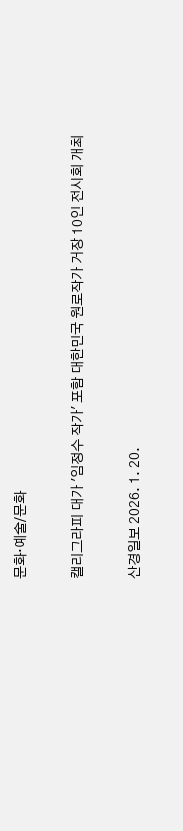문화·예술/문화

캘리그라피 대가 '임정수 작가' 포함 대한민국 원로작가 거장 10인 전시회 개최

산경일보 2026. 1. 20.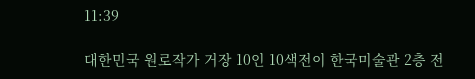11:39

대한민국 원로작가 거장 10인 10색전이 한국미술관 2층 전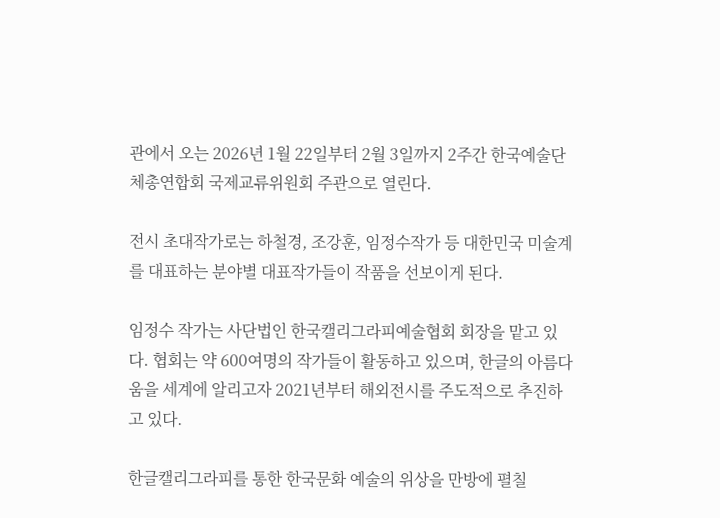관에서 오는 2026년 1월 22일부터 2월 3일까지 2주간 한국예술단체총연합회 국제교류위원회 주관으로 열린다.

전시 초대작가로는 하철경, 조강훈, 임정수작가 등 대한민국 미술계를 대표하는 분야별 대표작가들이 작품을 선보이게 된다.

임정수 작가는 사단법인 한국캘리그라피예술협회 회장을 맡고 있다. 협회는 약 600여명의 작가들이 활동하고 있으며, 한글의 아름다움을 세계에 알리고자 2021년부터 해외전시를 주도적으로 추진하고 있다.

한글캘리그라피를 통한 한국문화 예술의 위상을 만방에 펼칠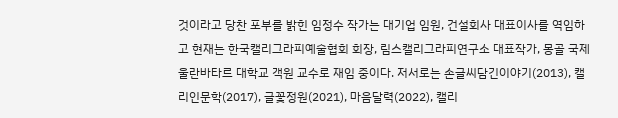것이라고 당찬 포부를 밝힌 임정수 작가는 대기업 임원, 건설회사 대표이사를 역임하고 현재는 한국캘리그라피예술협회 회장, 림스캘리그라피연구소 대표작가, 몽골 국제울란바타르 대학교 객원 교수로 재임 중이다. 저서로는 손글씨담긴이야기(2013), 캘리인문학(2017), 글꽃정원(2021), 마음달력(2022), 캘리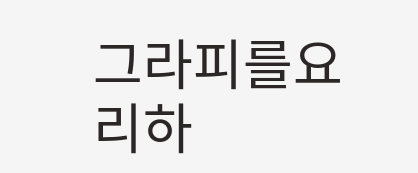그라피를요리하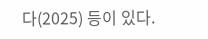다(2025) 등이 있다.